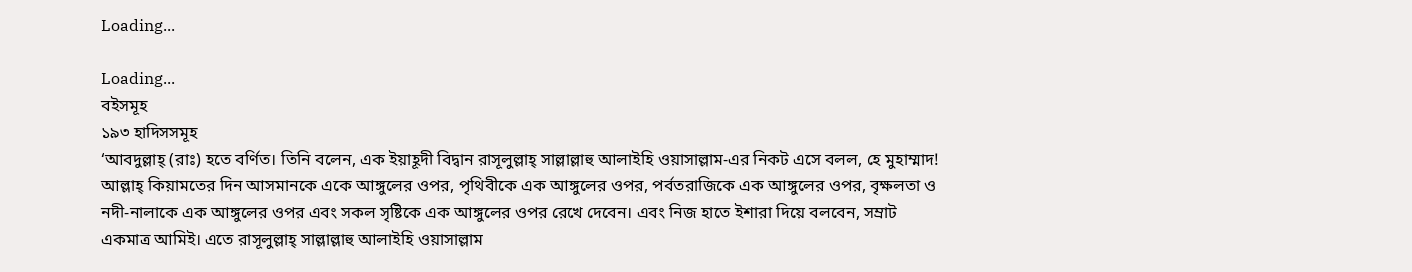Loading...

Loading...
বইসমূহ
১৯৩ হাদিসসমূহ
‘আবদুল্লাহ্ (রাঃ) হতে বর্ণিত। তিনি বলেন, এক ইয়াহূদী বিদ্বান রাসূলুল্লাহ্ সাল্লাল্লাহু আলাইহি ওয়াসাল্লাম-এর নিকট এসে বলল, হে মুহাম্মাদ! আল্লাহ্ কিয়ামতের দিন আসমানকে একে আঙ্গুলের ওপর, পৃথিবীকে এক আঙ্গুলের ওপর, পর্বতরাজিকে এক আঙ্গুলের ওপর, বৃক্ষলতা ও নদী-নালাকে এক আঙ্গুলের ওপর এবং সকল সৃষ্টিকে এক আঙ্গুলের ওপর রেখে দেবেন। এবং নিজ হাতে ইশারা দিয়ে বলবেন, সম্রাট একমাত্র আমিই। এতে রাসূলুল্লাহ্ সাল্লাল্লাহু আলাইহি ওয়াসাল্লাম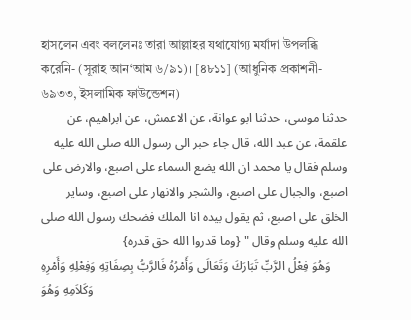হাসলেন এবং বললেনঃ তারা আল্লাহর যথাযোগ্য মর্যাদা উপলব্ধি করেনি- (সূরাহ আন‘আম ৬/৯১)। [৪৮১১] (আধুনিক প্রকাশনী- ৬৯৩৩, ইসলামিক ফাউন্ডেশন)
حدثنا موسى، حدثنا ابو عوانة، عن الاعمش، عن ابراهيم، عن علقمة، عن عبد الله، قال جاء حبر الى رسول الله صلى الله عليه وسلم فقال يا محمد ان الله يضع السماء على اصبع، والارض على اصبع، والجبال على اصبع، والشجر والانهار على اصبع، وساير الخلق على اصبع، ثم يقول بيده انا الملك فضحك رسول الله صلى الله عليه وسلم وقال " {وما قدروا الله حق قدره}
وَهُوَ فِعْلُ الرَّبِّ تَبَارَكَ وَتَعَالَى وَأَمْرُهُ فَالرَّبُّ بِصِفَاتِهِ وَفِعْلِهِ وَأَمْرِهِ وَكَلاَمِهِ وَهُوَ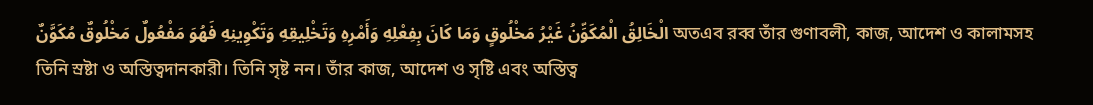الْخَالِقُ الْمُكَوِّنُ غَيْرُ مَخْلُوقٍ وَمَا كَانَ بِفِعْلِهِ وَأَمْرِهِ وَتَخْلِيقِهِ وَتَكْوِينِهِ فَهُوَ مَفْعُولٌ مَخْلُوقٌ مُكَوَّنٌ অতএব রব্ব তাঁর গুণাবলী, কাজ, আদেশ ও কালামসহ তিনি স্রষ্টা ও অস্তিত্বদানকারী। তিনি সৃষ্ট নন। তাঁর কাজ, আদেশ ও সৃষ্টি এবং অস্তিত্ব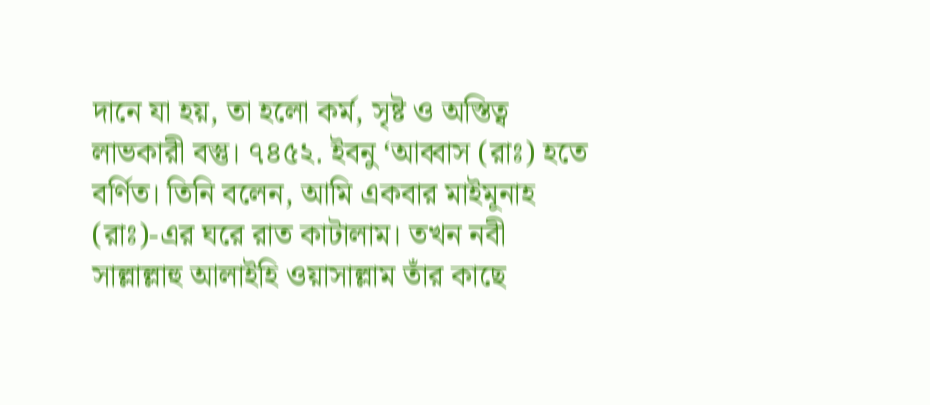দানে যা হয়, তা হলো কর্ম, সৃষ্ট ও অস্তিত্ব লাভকারী বস্তু। ৭৪৫২. ইবনু ‘আব্বাস (রাঃ) হতে বর্ণিত। তিনি বলেন, আমি একবার মাইমূনাহ (রাঃ)-এর ঘরে রাত কাটালাম। তখন নবী সাল্লাল্লাহু আলাইহি ওয়াসাল্লাম তাঁর কাছে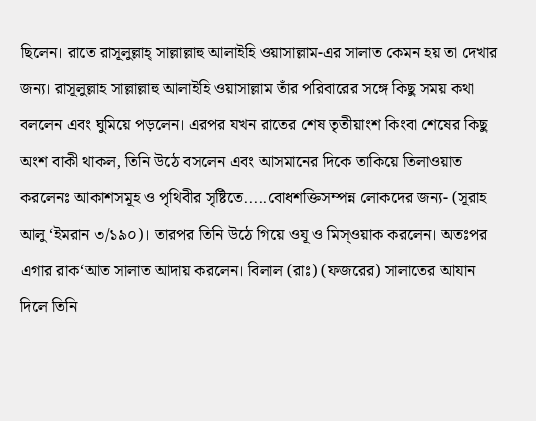ছিলেন। রাতে রাসূলুল্লাহ্ সাল্লাল্লাহু আলাইহি ওয়াসাল্লাম-এর সালাত কেমন হয় তা দেখার জন্য। রাসূলুল্লাহ সাল্লাল্লাহু আলাইহি ওয়াসাল্লাম তাঁর পরিবারের সঙ্গে কিছু সময় কথা বললেন এবং ঘুমিয়ে পড়লেন। এরপর যখন রাতের শেষ তৃতীয়াংশ কিংবা শেষের কিছু অংশ বাকী থাকল, তিনি উঠে বসলেন এবং আসমানের দিকে তাকিয়ে তিলাওয়াত করলেনঃ আকাশসমূহ ও পৃথিবীর সৃষ্টিতে.....বোধশক্তিসম্পন্ন লোকদের জন্য- (সূরাহ আলু ‘ইমরান ৩/১৯০)। তারপর তিনি উঠে গিয়ে ওযূ ও মিস্ওয়াক করলেন। অতঃপর এগার রাক‘আত সালাত আদায় করলেন। বিলাল (রাঃ) (ফজরের) সালাতের আযান দিলে তিনি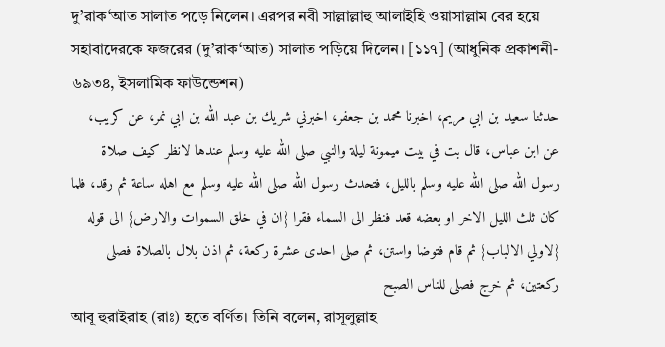দু’রাক‘আত সালাত পড়ে নিলেন। এরপর নবী সাল্লাল্লাহু আলাইহি ওয়াসাল্লাম বের হয়ে সহাবাদেরকে ফজরের (দু’রাক‘আত) সালাত পড়িয়ে দিলেন। [১১৭] (আধুনিক প্রকাশনী- ৬৯৩৪, ইসলামিক ফাউন্ডেশন)
حدثنا سعيد بن ابي مريم، اخبرنا محمد بن جعفر، اخبرني شريك بن عبد الله بن ابي نمر، عن كريب، عن ابن عباس، قال بت في بيت ميمونة ليلة والنبي صلى الله عليه وسلم عندها لانظر كيف صلاة رسول الله صلى الله عليه وسلم بالليل، فتحدث رسول الله صلى الله عليه وسلم مع اهله ساعة ثم رقد، فلما كان ثلث الليل الاخر او بعضه قعد فنظر الى السماء فقرا {ان في خلق السموات والارض} الى قوله {لاولي الالباب} ثم قام فتوضا واستن، ثم صلى احدى عشرة ركعة، ثم اذن بلال بالصلاة فصلى ركعتين، ثم خرج فصلى للناس الصبح
আবূ হুরাইরাহ (রাঃ) হতে বর্ণিত। তিনি বলেন, রাসূলুল্লাহ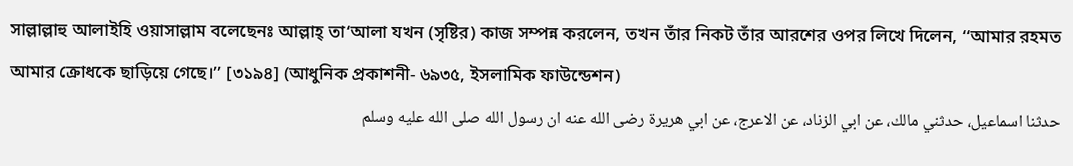সাল্লাল্লাহু আলাইহি ওয়াসাল্লাম বলেছেনঃ আল্লাহ্ তা‘আলা যখন (সৃষ্টির) কাজ সম্পন্ন করলেন, তখন তাঁর নিকট তাঁর আরশের ওপর লিখে দিলেন, ‘‘আমার রহমত আমার ক্রোধকে ছাড়িয়ে গেছে।’’ [৩১৯৪] (আধুনিক প্রকাশনী- ৬৯৩৫, ইসলামিক ফাউন্ডেশন)
حدثنا اسماعيل، حدثني مالك، عن ابي الزناد، عن الاعرج، عن ابي هريرة رضى الله عنه ان رسول الله صلى الله عليه وسلم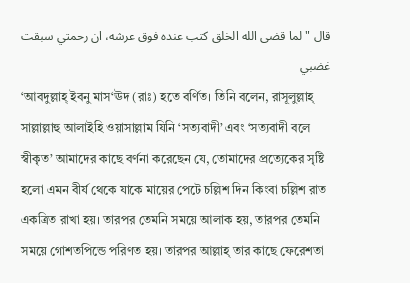قال " لما قضى الله الخلق كتب عنده فوق عرشه، ان رحمتي سبقت غضبي
‘আবদুল্লাহ্ ইবনু মাস‘ঊদ (রাঃ) হতে বর্ণিত। তিনি বলেন, রাসূলুল্লাহ্ সাল্লাল্লাহু আলাইহি ওয়াসাল্লাম যিনি ‘সত্যবাদী’ এবং ‘সত্যবাদী বলে স্বীকৃত’ আমাদের কাছে বর্ণনা করেছেন যে, তোমাদের প্রত্যেকের সৃষ্টি হলো এমন বীর্য থেকে যাকে মায়ের পেটে চল্লিশ দিন কিংবা চল্লিশ রাত একত্রিত রাখা হয়। তারপর তেমনি সময়ে আলাক হয়, তারপর তেমনি সময়ে গোশতপিন্ডে পরিণত হয়। তারপর আল্লাহ্ তার কাছে ফেরেশতা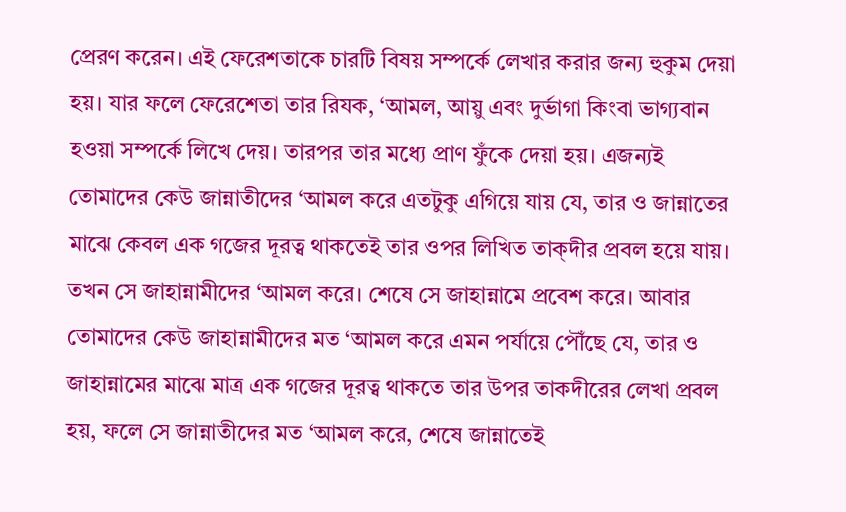প্রেরণ করেন। এই ফেরেশতাকে চারটি বিষয় সম্পর্কে লেখার করার জন্য হুকুম দেয়া হয়। যার ফলে ফেরেশেতা তার রিযক, ‘আমল, আয়ু এবং দুর্ভাগা কিংবা ভাগ্যবান হওয়া সম্পর্কে লিখে দেয়। তারপর তার মধ্যে প্রাণ ফুঁকে দেয়া হয়। এজন্যই তোমাদের কেউ জান্নাতীদের ‘আমল করে এতটুকু এগিয়ে যায় যে, তার ও জান্নাতের মাঝে কেবল এক গজের দূরত্ব থাকতেই তার ওপর লিখিত তাক্দীর প্রবল হয়ে যায়। তখন সে জাহান্নামীদের ‘আমল করে। শেষে সে জাহান্নামে প্রবেশ করে। আবার তোমাদের কেউ জাহান্নামীদের মত ‘আমল করে এমন পর্যায়ে পৌঁছে যে, তার ও জাহান্নামের মাঝে মাত্র এক গজের দূরত্ব থাকতে তার উপর তাকদীরের লেখা প্রবল হয়, ফলে সে জান্নাতীদের মত ‘আমল করে, শেষে জান্নাতেই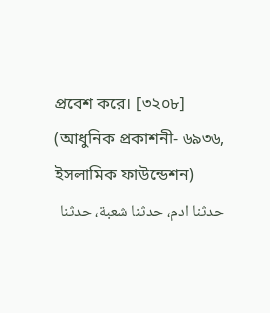প্রবেশ করে। [৩২০৮] (আধুনিক প্রকাশনী- ৬৯৩৬, ইসলামিক ফাউন্ডেশন)
حدثنا ادم، حدثنا شعبة، حدثنا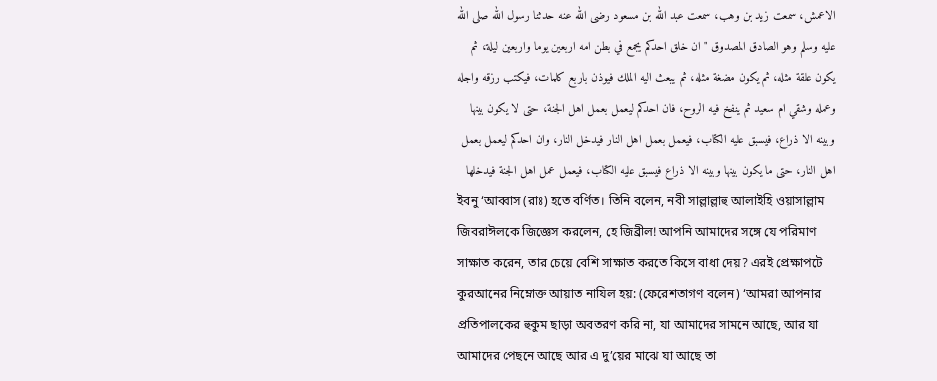الاعمش، سمعت زيد بن وهب، سمعت عبد الله بن مسعود رضى الله عنه حدثنا رسول الله صلى الله عليه وسلم وهو الصادق المصدوق " ان خلق احدكم يجمع في بطن امه اربعين يوما واربعين ليلة، ثم يكون علقة مثله، ثم يكون مضغة مثله، ثم يبعث اليه الملك فيوذن باربع كلمات، فيكتب رزقه واجله وعمله وشقي ام سعيد ثم ينفخ فيه الروح، فان احدكم ليعمل بعمل اهل الجنة، حتى لا يكون بينها وبينه الا ذراع، فيسبق عليه الكتاب، فيعمل بعمل اهل النار فيدخل النار، وان احدكم ليعمل بعمل اهل النار، حتى ما يكون بينها وبينه الا ذراع فيسبق عليه الكتاب، فيعمل عمل اهل الجنة فيدخلها
ইবনু ‘আব্বাস (রাঃ) হতে বর্ণিত। তিনি বলেন, নবী সাল্লাল্লাহু আলাইহি ওয়াসাল্লাম জিবরাঈলকে জিজ্ঞেস করলেন, হে জিব্রীল! আপনি আমাদের সঙ্গে যে পরিমাণ সাক্ষাত করেন, তার চেয়ে বেশি সাক্ষাত করতে কিসে বাধা দেয়? এরই প্রেক্ষাপটে কুরআনের নিম্নোক্ত আয়াত নাযিল হয়: (ফেরেশতাগণ বলেন) ‘আমরা আপনার প্রতিপালকের হুকুম ছাড়া অবতরণ করি না, যা আমাদের সামনে আছে, আর যা আমাদের পেছনে আছে আর এ দু’য়ের মাঝে যা আছে তা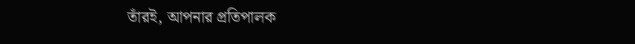তাঁরই, আপনার প্রতিপালক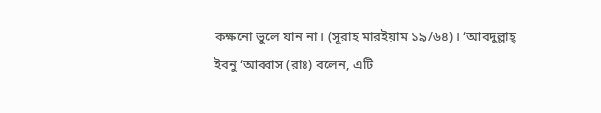কক্ষনো ভুলে যান না। (সূরাহ মারইয়াম ১৯/৬৪)। ‘আবদুল্লাহ্ ইবনু ‘আব্বাস (রাঃ) বলেন, এটি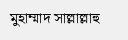মুহাম্মাদ সাল্লাল্লাহু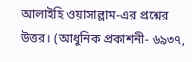আলাইহি ওয়াসাল্লাম-এর প্রশ্নের উত্তর। (আধুনিক প্রকাশনী- ৬৯৩৭,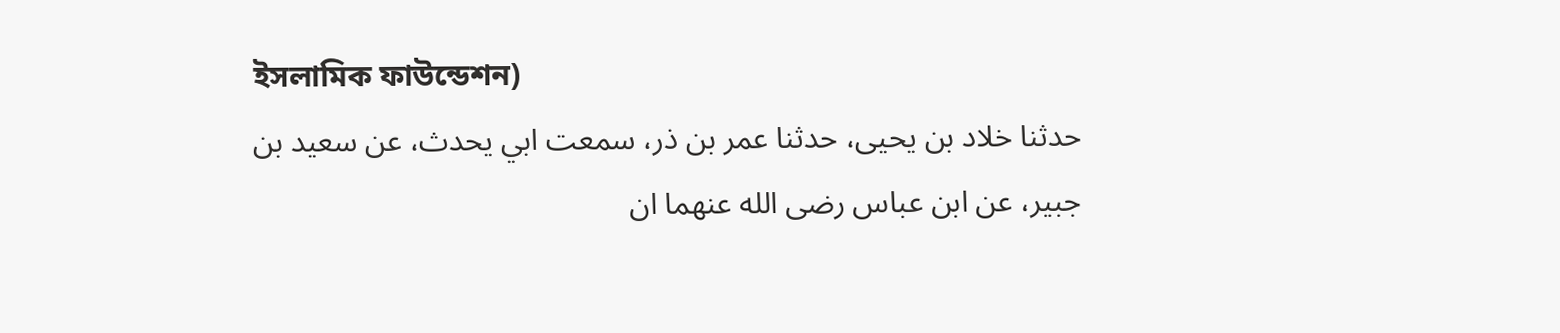ইসলামিক ফাউন্ডেশন)
حدثنا خلاد بن يحيى، حدثنا عمر بن ذر، سمعت ابي يحدث، عن سعيد بن جبير، عن ابن عباس رضى الله عنهما ان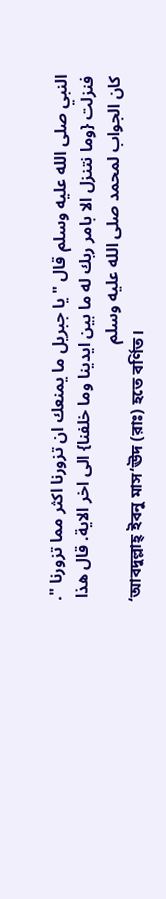النبي صلى الله عليه وسلم قال " يا جبريل ما يمنعك ان تزورنا اكثر مما تزورنا ". فنزلت {وما نتنزل الا بامر ربك له ما بين ايدينا وما خلفنا} الى اخر الاية. قال هذا كان الجواب لمحمد صلى الله عليه وسلم
‘আবদুল্লাহ্ ইবনু মাস‘ঊদ (রাঃ) হতে বর্ণিত।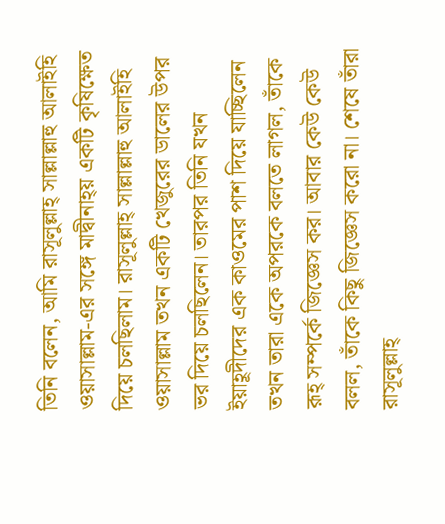তিনি বলেন, আমি রাসূলুল্লাহ্ সাল্লাল্লাহু আলাইহি ওয়াসাল্লাম-এর সঙ্গে মাদ্বীনাহ্য় একটি কৃষিক্ষেত দিয়ে চলছিলাম। রাসূলুল্লাহ্ সাল্লাল্লাহু আলাইহি ওয়াসাল্লাম তখন একটি খেজুরের ডালের উপর ভর দিয়ে চলছিলেন। তারপর তিনি যখন ইয়াহূদীদের এক কাওমের পাশ দিয়ে যাচ্ছিলেন তখন তারা একে অপরকে বলতে লাগল, তাঁকে রূহ্ সম্পর্কে জিজ্ঞেস কর। আবার কেউ কেউ বলল, তাঁকে কিছু জিজ্ঞেস করো না। শেষে তাঁরা রাসূলুল্লাহ্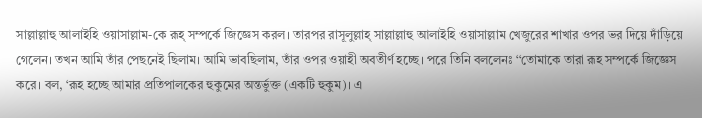সাল্লাল্লাহু আলাইহি ওয়াসাল্লাম-কে রূহ্ সম্পর্কে জিজ্ঞেস করল। তারপর রাসূলুল্লাহ্ সাল্লাল্লাহু আলাইহি ওয়াসাল্লাম খেজুরের শাখার ওপর ভর দিয়ে দাঁড়িয়ে গেলেন। তখন আমি তাঁর পেছনেই ছিলাম। আমি ভাবছিলাম, তাঁর ওপর ওয়াহী অবতীর্ণ হচ্ছে। পরে তিনি বললেনঃ ‘‘তোমাকে তারা রূহ সম্পর্কে জিজ্ঞেস করে। বল, ‘রূহ হচ্ছে আমার প্রতিপালকের হুকুমের অন্তর্ভুক্ত (একটি হুকুম)। এ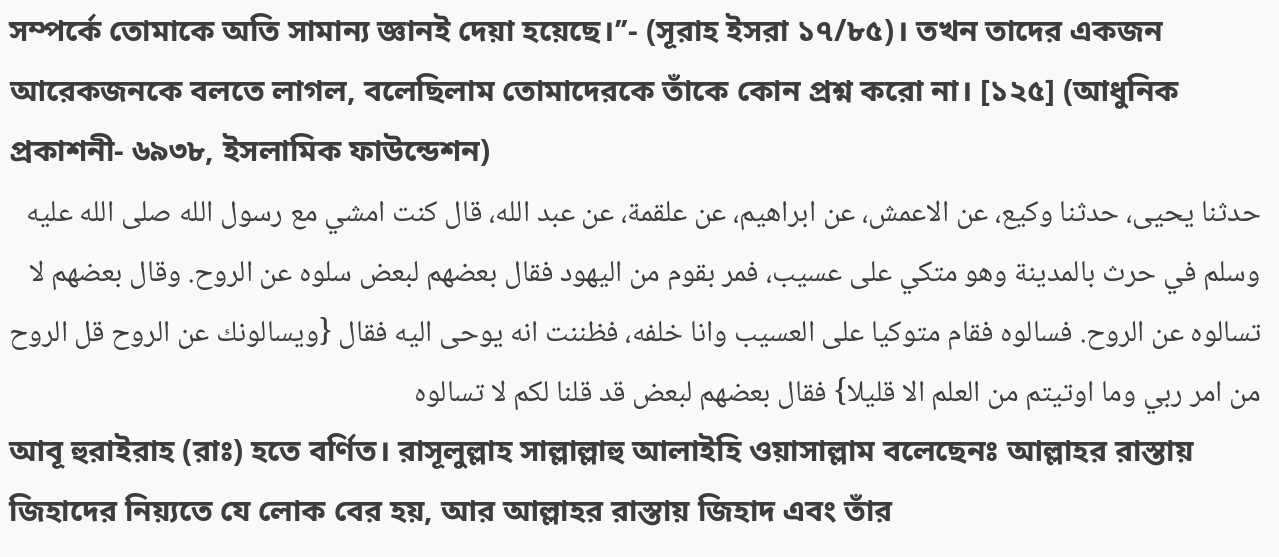সম্পর্কে তোমাকে অতি সামান্য জ্ঞানই দেয়া হয়েছে।’’- (সূরাহ ইসরা ১৭/৮৫)। তখন তাদের একজন আরেকজনকে বলতে লাগল, বলেছিলাম তোমাদেরকে তাঁকে কোন প্রশ্ন করো না। [১২৫] (আধুনিক প্রকাশনী- ৬৯৩৮, ইসলামিক ফাউন্ডেশন)
حدثنا يحيى، حدثنا وكيع، عن الاعمش، عن ابراهيم، عن علقمة، عن عبد الله، قال كنت امشي مع رسول الله صلى الله عليه وسلم في حرث بالمدينة وهو متكي على عسيب، فمر بقوم من اليهود فقال بعضهم لبعض سلوه عن الروح. وقال بعضهم لا تسالوه عن الروح. فسالوه فقام متوكيا على العسيب وانا خلفه، فظننت انه يوحى اليه فقال {ويسالونك عن الروح قل الروح من امر ربي وما اوتيتم من العلم الا قليلا} فقال بعضهم لبعض قد قلنا لكم لا تسالوه
আবূ হুরাইরাহ (রাঃ) হতে বর্ণিত। রাসূলুল্লাহ সাল্লাল্লাহু আলাইহি ওয়াসাল্লাম বলেছেনঃ আল্লাহর রাস্তায় জিহাদের নিয়্যতে যে লোক বের হয়, আর আল্লাহর রাস্তায় জিহাদ এবং তাঁর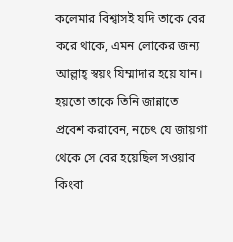কলেমার বিশ্বাসই যদি তাকে বের করে থাকে, এমন লোকের জন্য আল্লাহ্ স্বয়ং যিম্মাদার হয়ে যান। হয়তো তাকে তিনি জান্নাতে প্রবেশ করাবেন, নচেৎ যে জায়গা থেকে সে বের হয়েছিল সওয়াব কিংবা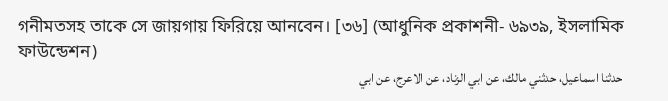গনীমতসহ তাকে সে জায়গায় ফিরিয়ে আনবেন। [৩৬] (আধুনিক প্রকাশনী- ৬৯৩৯, ইসলামিক ফাউন্ডেশন)
حدثنا اسماعيل، حدثني مالك، عن ابي الزناد، عن الاعرج، عن ابي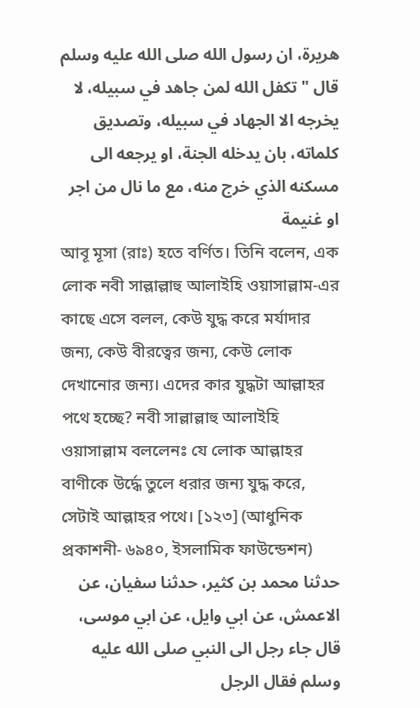هريرة، ان رسول الله صلى الله عليه وسلم قال " تكفل الله لمن جاهد في سبيله، لا يخرجه الا الجهاد في سبيله، وتصديق كلماته، بان يدخله الجنة، او يرجعه الى مسكنه الذي خرج منه، مع ما نال من اجر او غنيمة
আবূ মূসা (রাঃ) হতে বর্ণিত। তিনি বলেন, এক লোক নবী সাল্লাল্লাহু আলাইহি ওয়াসাল্লাম-এর কাছে এসে বলল, কেউ যুদ্ধ করে মর্যাদার জন্য, কেউ বীরত্বের জন্য, কেউ লোক দেখানোর জন্য। এদের কার যুদ্ধটা আল্লাহর পথে হচ্ছে? নবী সাল্লাল্লাহু আলাইহি ওয়াসাল্লাম বললেনঃ যে লোক আল্লাহর বাণীকে উর্দ্ধে তুলে ধরার জন্য যুদ্ধ করে, সেটাই আল্লাহর পথে। [১২৩] (আধুনিক প্রকাশনী- ৬৯৪০, ইসলামিক ফাউন্ডেশন)
حدثنا محمد بن كثير، حدثنا سفيان، عن الاعمش، عن ابي وايل، عن ابي موسى، قال جاء رجل الى النبي صلى الله عليه وسلم فقال الرجل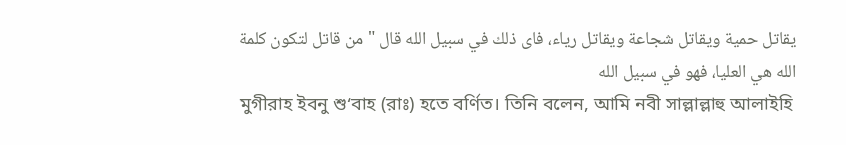يقاتل حمية ويقاتل شجاعة ويقاتل رياء، فاى ذلك في سبيل الله قال " من قاتل لتكون كلمة الله هي العليا، فهو في سبيل الله
মুগীরাহ ইবনু শু‘বাহ (রাঃ) হতে বর্ণিত। তিনি বলেন, আমি নবী সাল্লাল্লাহু আলাইহি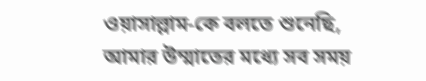ওয়াসাল্লাম-কে বলতে শুনেছি, আমার উম্মাতের মধ্যে সব সময়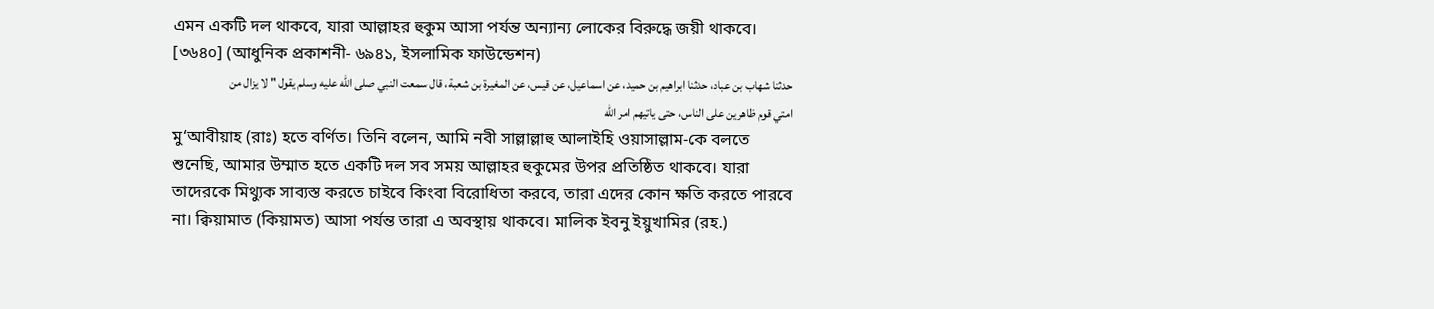এমন একটি দল থাকবে, যারা আল্লাহর হুকুম আসা পর্যন্ত অন্যান্য লোকের বিরুদ্ধে জয়ী থাকবে। [৩৬৪০] (আধুনিক প্রকাশনী- ৬৯৪১, ইসলামিক ফাউন্ডেশন)
حدثنا شهاب بن عباد، حدثنا ابراهيم بن حميد، عن اسماعيل، عن قيس، عن المغيرة بن شعبة، قال سمعت النبي صلى الله عليه وسلم يقول " لا يزال من امتي قوم ظاهرين على الناس، حتى ياتيهم امر الله
মু‘আবীয়াহ (রাঃ) হতে বর্ণিত। তিনি বলেন, আমি নবী সাল্লাল্লাহু আলাইহি ওয়াসাল্লাম-কে বলতে শুনেছি, আমার উম্মাত হতে একটি দল সব সময় আল্লাহর হুকুমের উপর প্রতিষ্ঠিত থাকবে। যারা তাদেরকে মিথ্যুক সাব্যস্ত করতে চাইবে কিংবা বিরোধিতা করবে, তারা এদের কোন ক্ষতি করতে পারবে না। ক্বিয়ামাত (কিয়ামত) আসা পর্যন্ত তারা এ অবস্থায় থাকবে। মালিক ইবনু ইয়ুখামির (রহ.)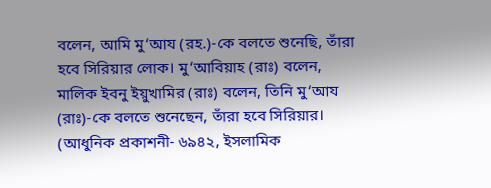বলেন, আমি মু‘আয (রহ.)-কে বলতে শুনেছি, তাঁরা হবে সিরিয়ার লোক। মু‘আবিয়াহ (রাঃ) বলেন, মালিক ইবনু ইয়ুখামির (রাঃ) বলেন, তিনি মু‘আয (রাঃ)-কে বলতে শুনেছেন, তাঁরা হবে সিরিয়ার। (আধুনিক প্রকাশনী- ৬৯৪২, ইসলামিক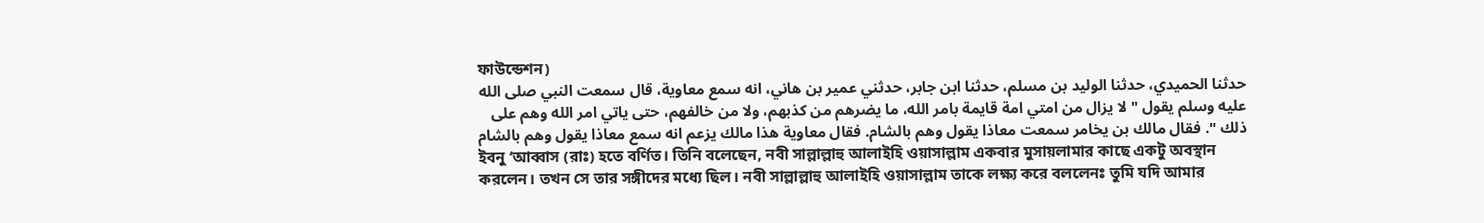ফাউন্ডেশন)
حدثنا الحميدي، حدثنا الوليد بن مسلم، حدثنا ابن جابر، حدثني عمير بن هاني، انه سمع معاوية، قال سمعت النبي صلى الله عليه وسلم يقول " لا يزال من امتي امة قايمة بامر الله، ما يضرهم من كذبهم، ولا من خالفهم، حتى ياتي امر الله وهم على ذلك ". فقال مالك بن يخامر سمعت معاذا يقول وهم بالشام. فقال معاوية هذا مالك يزعم انه سمع معاذا يقول وهم بالشام
ইবনু ‘আব্বাস (রাঃ) হতে বর্ণিত। তিনি বলেছেন, নবী সাল্লাল্লাহু আলাইহি ওয়াসাল্লাম একবার মুসায়লামার কাছে একটু অবস্থান করলেন। তখন সে তার সঙ্গীদের মধ্যে ছিল। নবী সাল্লাল্লাহু আলাইহি ওয়াসাল্লাম তাকে লক্ষ্য করে বললেনঃ তুমি যদি আমার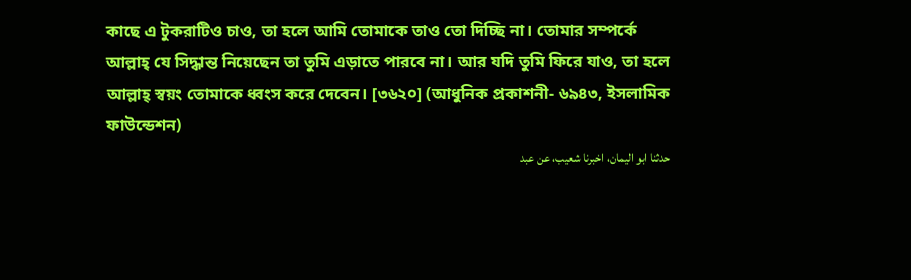কাছে এ টুকরাটিও চাও, তা হলে আমি তোমাকে তাও তো দিচ্ছি না। তোমার সম্পর্কে আল্লাহ্ যে সিদ্ধান্ত নিয়েছেন তা তুমি এড়াতে পারবে না। আর যদি তুমি ফিরে যাও, তা হলে আল্লাহ্ স্বয়ং তোমাকে ধ্বংস করে দেবেন। [৩৬২০] (আধুনিক প্রকাশনী- ৬৯৪৩, ইসলামিক ফাউন্ডেশন)
حدثنا ابو اليمان، اخبرنا شعيب، عن عبد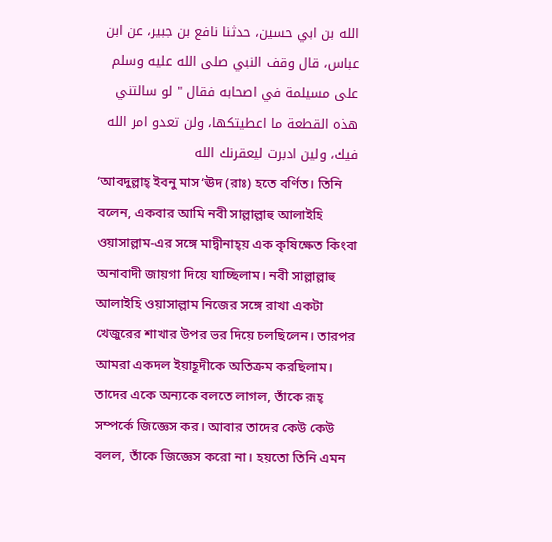الله بن ابي حسين، حدثنا نافع بن جبير، عن ابن عباس، قال وقف النبي صلى الله عليه وسلم على مسيلمة في اصحابه فقال " لو سالتني هذه القطعة ما اعطيتكها، ولن تعدو امر الله فيك، ولين ادبرت ليعقرنك الله
‘আবদুল্লাহ্ ইবনু মাস‘ঊদ (রাঃ) হতে বর্ণিত। তিনি বলেন, একবার আমি নবী সাল্লাল্লাহু আলাইহি ওয়াসাল্লাম-এর সঙ্গে মাদ্বীনাহ্য় এক কৃষিক্ষেত কিংবা অনাবাদী জায়গা দিয়ে যাচ্ছিলাম। নবী সাল্লাল্লাহু আলাইহি ওয়াসাল্লাম নিজের সঙ্গে রাখা একটা খেজুরের শাখার উপর ভর দিয়ে চলছিলেন। তারপর আমরা একদল ইয়াহূদীকে অতিক্রম করছিলাম। তাদের একে অন্যকে বলতে লাগল, তাঁকে রূহ্ সম্পর্কে জিজ্ঞেস কর। আবার তাদের কেউ কেউ বলল, তাঁকে জিজ্ঞেস করো না। হয়তো তিনি এমন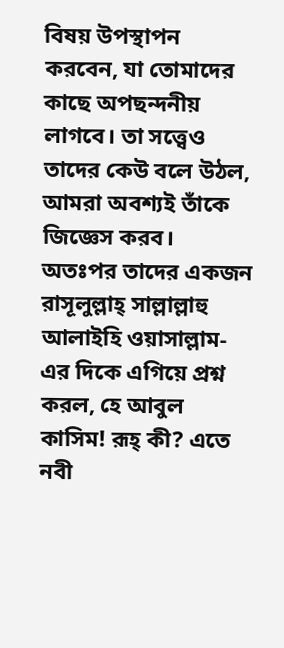বিষয় উপস্থাপন করবেন, যা তোমাদের কাছে অপছন্দনীয় লাগবে। তা সত্ত্বেও তাদের কেউ বলে উঠল, আমরা অবশ্যই তাঁকে জিজ্ঞেস করব। অতঃপর তাদের একজন রাসূলুল্লাহ্ সাল্লাল্লাহু আলাইহি ওয়াসাল্লাম-এর দিকে এগিয়ে প্রশ্ন করল, হে আবুল কাসিম! রূহ্ কী? এতে নবী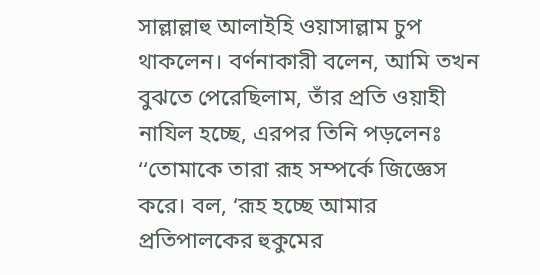সাল্লাল্লাহু আলাইহি ওয়াসাল্লাম চুপ থাকলেন। বর্ণনাকারী বলেন, আমি তখন বুঝতে পেরেছিলাম, তাঁর প্রতি ওয়াহী নাযিল হচ্ছে, এরপর তিনি পড়লেনঃ ‘‘তোমাকে তারা রূহ সম্পর্কে জিজ্ঞেস করে। বল, ‘রূহ হচ্ছে আমার প্রতিপালকের হুকুমের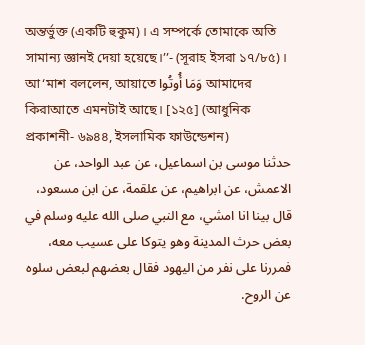অন্তর্ভুক্ত (একটি হুকুম)। এ সম্পর্কে তোমাকে অতি সামান্য জ্ঞানই দেয়া হয়েছে।’’- (সূরাহ ইসরা ১৭/৮৫)। আ‘মাশ বললেন, আয়াতে وَمَا أُوتُوا আমাদের কিরাআতে এমনটাই আছে। [১২৫] (আধুনিক প্রকাশনী- ৬৯৪৪, ইসলামিক ফাউন্ডেশন)
حدثنا موسى بن اسماعيل، عن عبد الواحد، عن الاعمش، عن ابراهيم، عن علقمة، عن ابن مسعود، قال بينا انا امشي، مع النبي صلى الله عليه وسلم في بعض حرث المدينة وهو يتوكا على عسيب معه، فمررنا على نفر من اليهود فقال بعضهم لبعض سلوه عن الروح.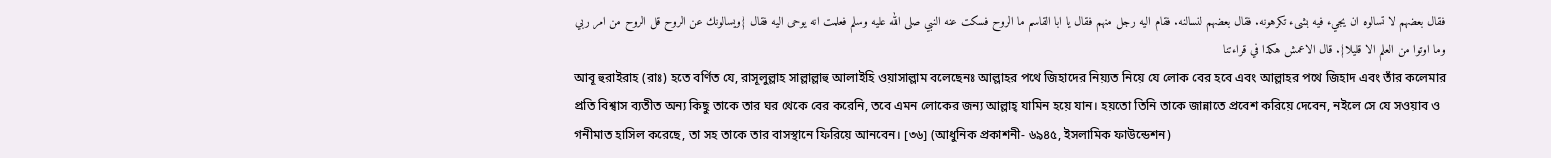فقال بعضهم لا تسالوه ان يجيء فيه بشىء تكرهونه. فقال بعضهم لنسالنه. فقام اليه رجل منهم فقال يا ابا القاسم ما الروح فسكت عنه النبي صلى الله عليه وسلم فعلمت انه يوحى اليه فقال {ويسالونك عن الروح قل الروح من امر ربي وما اوتوا من العلم الا قليلا}. قال الاعمش هكذا في قراءتنا
আবূ হুরাইরাহ (রাঃ) হতে বর্ণিত যে, রাসূলুল্লাহ সাল্লাল্লাহু আলাইহি ওয়াসাল্লাম বলেছেনঃ আল্লাহর পথে জিহাদের নিয়্যত নিয়ে যে লোক বের হবে এবং আল্লাহর পথে জিহাদ এবং তাঁর কলেমার প্রতি বিশ্বাস ব্যতীত অন্য কিছু তাকে তার ঘর থেকে বের করেনি, তবে এমন লোকের জন্য আল্লাহ্ যামিন হয়ে যান। হয়তো তিনি তাকে জান্নাতে প্রবেশ করিয়ে দেবেন, নইলে সে যে সওয়াব ও গনীমাত হাসিল করেছে, তা সহ তাকে তার বাসস্থানে ফিরিয়ে আনবেন। [৩৬] (আধুনিক প্রকাশনী- ৬৯৪৫, ইসলামিক ফাউন্ডেশন)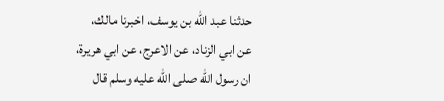حدثنا عبد الله بن يوسف، اخبرنا مالك، عن ابي الزناد، عن الاعرج، عن ابي هريرة، ان رسول الله صلى الله عليه وسلم قال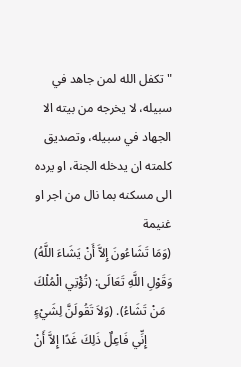" تكفل الله لمن جاهد في سبيله، لا يخرجه من بيته الا الجهاد في سبيله، وتصديق كلمته ان يدخله الجنة، او يرده الى مسكنه بما نال من اجر او غنيمة
(وَمَا تَشَاءُونَ إِلاَّ أَنْ يَشَاءَ اللَّهُ) وَقَوْلِ اللَّهِ تَعَالَى: (تُؤْتِي الْمُلْكَ مَنْ تَشَاءُ). (وَلاَ تَقُولَنَّ لِشَيْءٍ إِنِّي فَاعِلٌ ذَلِكَ غَدًا إِلاَّ أَنْ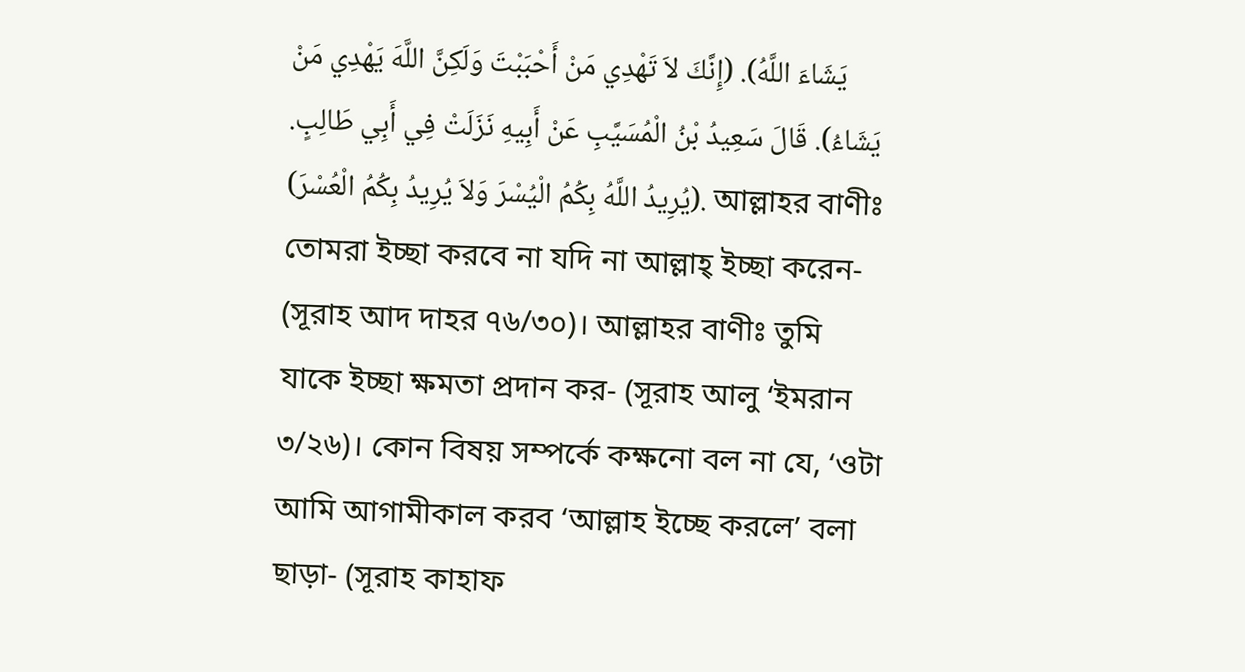يَشَاءَ اللَّهُ). (إِنَّكَ لاَ تَهْدِي مَنْ أَحْبَبْتَ وَلَكِنَّ اللَّهَ يَهْدِي مَنْ يَشَاءُ). قَالَ سَعِيدُ بْنُ الْمُسَيَّبِ عَنْ أَبِيهِ نَزَلَتْ فِي أَبِي طَالِبٍ. (يُرِيدُ اللَّهُ بِكُمُ الْيُسْرَ وَلاَ يُرِيدُ بِكُمُ الْعُسْرَ). আল্লাহর বাণীঃ তোমরা ইচ্ছা করবে না যদি না আল্লাহ্ ইচ্ছা করেন- (সূরাহ আদ দাহর ৭৬/৩০)। আল্লাহর বাণীঃ তুমি যাকে ইচ্ছা ক্ষমতা প্রদান কর- (সূরাহ আলু ‘ইমরান ৩/২৬)। কোন বিষয় সম্পর্কে কক্ষনো বল না যে, ‘ওটা আমি আগামীকাল করব ‘আল্লাহ ইচ্ছে করলে’ বলা ছাড়া- (সূরাহ কাহাফ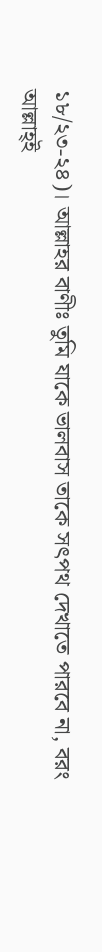১৮/২৩-২৪)। আল্লাহর বাণীঃ তুমি যাকে ভালবাস তাকে সৎপথ দেখাতে পারবে না, বরং আল্লাহ্ই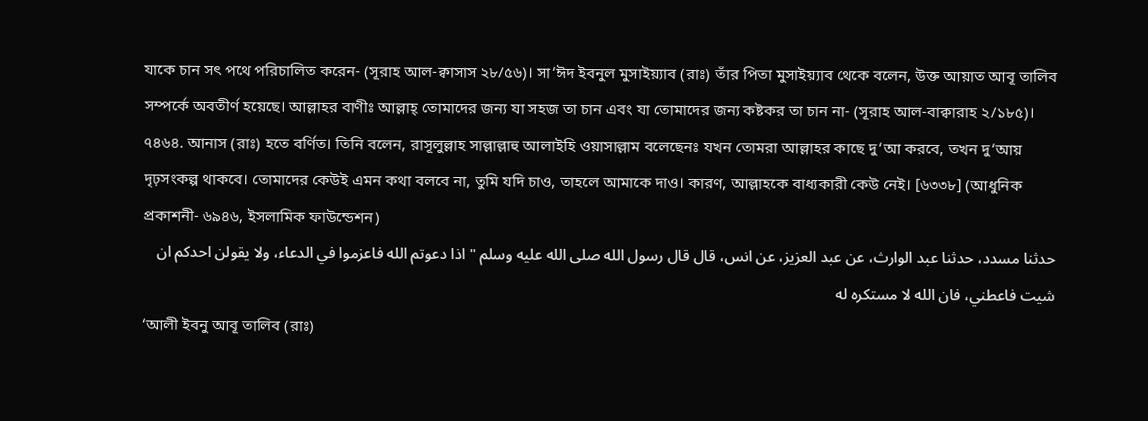যাকে চান সৎ পথে পরিচালিত করেন- (সূরাহ আল-ক্বাসাস ২৮/৫৬)। সা‘ঈদ ইবনুল মুসাইয়্যাব (রাঃ) তাঁর পিতা মুসাইয়্যাব থেকে বলেন, উক্ত আয়াত আবূ তালিব সম্পর্কে অবতীর্ণ হয়েছে। আল্লাহর বাণীঃ আল্লাহ্ তোমাদের জন্য যা সহজ তা চান এবং যা তোমাদের জন্য কষ্টকর তা চান না- (সূরাহ আল-বাক্বারাহ ২/১৮৫)। ৭৪৬৪. আনাস (রাঃ) হতে বর্ণিত। তিনি বলেন, রাসূলুল্লাহ সাল্লাল্লাহু আলাইহি ওয়াসাল্লাম বলেছেনঃ যখন তোমরা আল্লাহর কাছে দু‘আ করবে, তখন দু‘আয় দৃঢ়সংকল্প থাকবে। তোমাদের কেউই এমন কথা বলবে না, তুমি যদি চাও, তাহলে আমাকে দাও। কারণ, আল্লাহকে বাধ্যকারী কেউ নেই। [৬৩৩৮] (আধুনিক প্রকাশনী- ৬৯৪৬, ইসলামিক ফাউন্ডেশন)
حدثنا مسدد، حدثنا عبد الوارث، عن عبد العزيز، عن انس، قال قال رسول الله صلى الله عليه وسلم " اذا دعوتم الله فاعزموا في الدعاء، ولا يقولن احدكم ان شيت فاعطني، فان الله لا مستكره له
‘আলী ইবনু আবূ তালিব (রাঃ)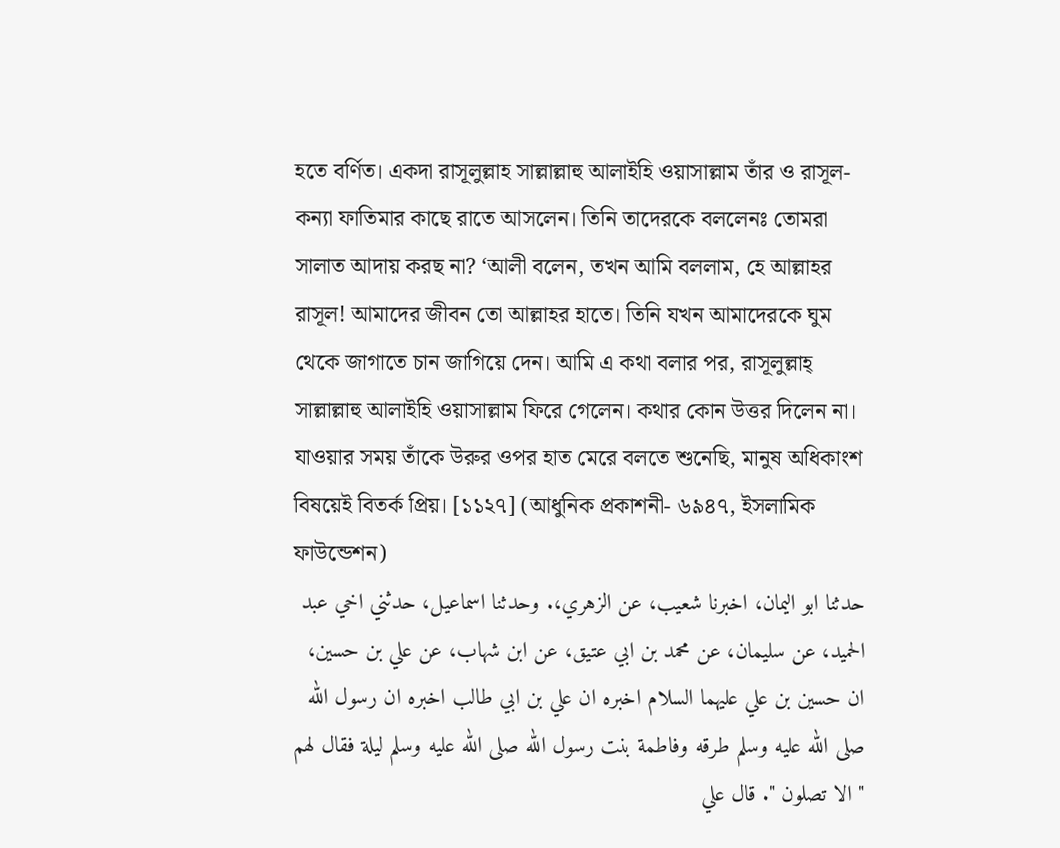হতে বর্ণিত। একদা রাসূলুল্লাহ সাল্লাল্লাহু আলাইহি ওয়াসাল্লাম তাঁর ও রাসূল-কন্যা ফাতিমার কাছে রাতে আসলেন। তিনি তাদেরকে বললেনঃ তোমরা সালাত আদায় করছ না? ‘আলী বলেন, তখন আমি বললাম, হে আল্লাহর রাসূল! আমাদের জীবন তো আল্লাহর হাতে। তিনি যখন আমাদেরকে ঘুম থেকে জাগাতে চান জাগিয়ে দেন। আমি এ কথা বলার পর, রাসূলুল্লাহ্ সাল্লাল্লাহু আলাইহি ওয়াসাল্লাম ফিরে গেলেন। কথার কোন উত্তর দিলেন না। যাওয়ার সময় তাঁকে উরুর ওপর হাত মেরে বলতে শুনেছি, মানুষ অধিকাংশ বিষয়েই বিতর্ক প্রিয়। [১১২৭] (আধুনিক প্রকাশনী- ৬৯৪৭, ইসলামিক ফাউন্ডেশন)
حدثنا ابو اليمان، اخبرنا شعيب، عن الزهري،. وحدثنا اسماعيل، حدثني اخي عبد الحميد، عن سليمان، عن محمد بن ابي عتيق، عن ابن شهاب، عن علي بن حسين، ان حسين بن علي عليهما السلام اخبره ان علي بن ابي طالب اخبره ان رسول الله صلى الله عليه وسلم طرقه وفاطمة بنت رسول الله صلى الله عليه وسلم ليلة فقال لهم " الا تصلون ". قال علي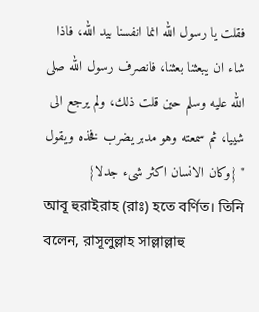فقلت يا رسول الله انما انفسنا بيد الله، فاذا شاء ان يبعثنا بعثنا، فانصرف رسول الله صلى الله عليه وسلم حين قلت ذلك، ولم يرجع الى شييا، ثم سمعته وهو مدبر يضرب فخذه ويقول " {وكان الانسان اكثر شىء جدلا}
আবূ হুরাইরাহ (রাঃ) হতে বর্ণিত। তিনি বলেন, রাসূলুল্লাহ সাল্লাল্লাহু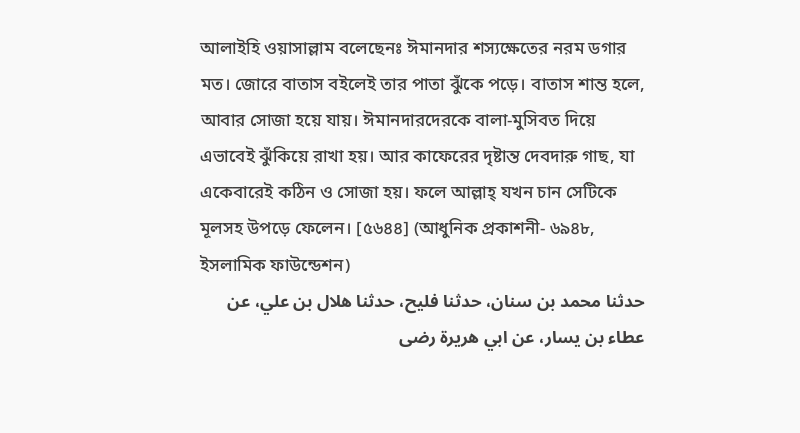আলাইহি ওয়াসাল্লাম বলেছেনঃ ঈমানদার শস্যক্ষেতের নরম ডগার মত। জোরে বাতাস বইলেই তার পাতা ঝুঁকে পড়ে। বাতাস শান্ত হলে, আবার সোজা হয়ে যায়। ঈমানদারদেরকে বালা-মুসিবত দিয়ে এভাবেই ঝুঁকিয়ে রাখা হয়। আর কাফেরের দৃষ্টান্ত দেবদারু গাছ, যা একেবারেই কঠিন ও সোজা হয়। ফলে আল্লাহ্ যখন চান সেটিকে মূলসহ উপড়ে ফেলেন। [৫৬৪৪] (আধুনিক প্রকাশনী- ৬৯৪৮, ইসলামিক ফাউন্ডেশন)
حدثنا محمد بن سنان، حدثنا فليح، حدثنا هلال بن علي، عن عطاء بن يسار، عن ابي هريرة رضى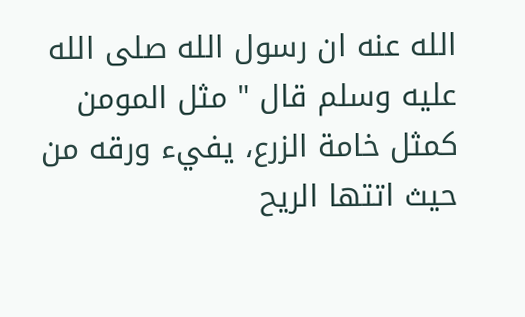الله عنه ان رسول الله صلى الله عليه وسلم قال " مثل المومن كمثل خامة الزرع، يفيء ورقه من حيث اتتها الريح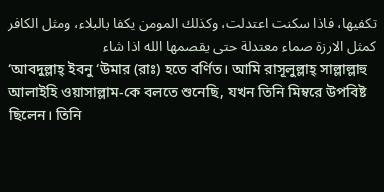تكفيها، فاذا سكنت اعتدلت، وكذلك المومن يكفا بالبلاء، ومثل الكافر كمثل الارزة صماء معتدلة حتى يقصمها الله اذا شاء
‘আবদুল্লাহ্ ইবনু ‘উমার (রাঃ) হতে বর্ণিত। আমি রাসূলুল্লাহ্ সাল্লাল্লাহু আলাইহি ওয়াসাল্লাম-কে বলতে শুনেছি, যখন তিনি মিম্বরে উপবিষ্ট ছিলেন। তিনি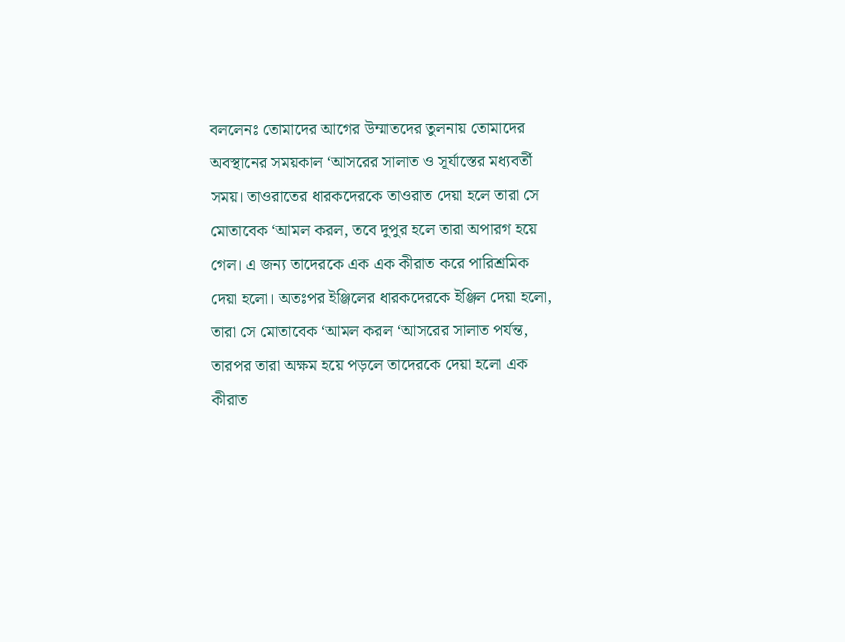বললেনঃ তোমাদের আগের উম্মাতদের তুলনায় তোমাদের অবস্থানের সময়কাল ‘আসরের সালাত ও সূর্যাস্তের মধ্যবর্তী সময়। তাওরাতের ধারকদেরকে তাওরাত দেয়া হলে তারা সে মোতাবেক ‘আমল করল, তবে দুপুর হলে তারা অপারগ হয়ে গেল। এ জন্য তাদেরকে এক এক কীরাত করে পারিশ্রমিক দেয়া হলো। অতঃপর ইঞ্জিলের ধারকদেরকে ইঞ্জিল দেয়া হলো, তারা সে মোতাবেক ‘আমল করল ‘আসরের সালাত পর্যন্ত, তারপর তারা অক্ষম হয়ে পড়লে তাদেরকে দেয়া হলো এক কীরাত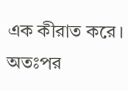এক কীরাত করে। অতঃপর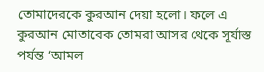তোমাদেরকে কুরআন দেয়া হলো। ফলে এ কুরআন মোতাবেক তোমরা আসর থেকে সূর্যাস্ত পর্যন্ত ‘আমল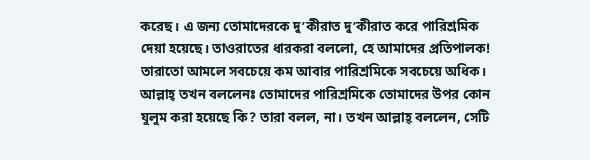করেছ। এ জন্য তোমাদেরকে দু’কীরাত দু’কীরাত করে পারিশ্রমিক দেয়া হয়েছে। তাওরাতের ধারকরা বললো, হে আমাদের প্রতিপালক! তারাতো আমলে সবচেয়ে কম আবার পারিশ্রমিকে সবচেয়ে অধিক। আল্লাহ্ তখন বললেনঃ তোমাদের পারিশ্রমিকে তোমাদের উপর কোন যুলুম করা হয়েছে কি? তারা বলল, না। তখন আল্লাহ্ বললেন, সেটি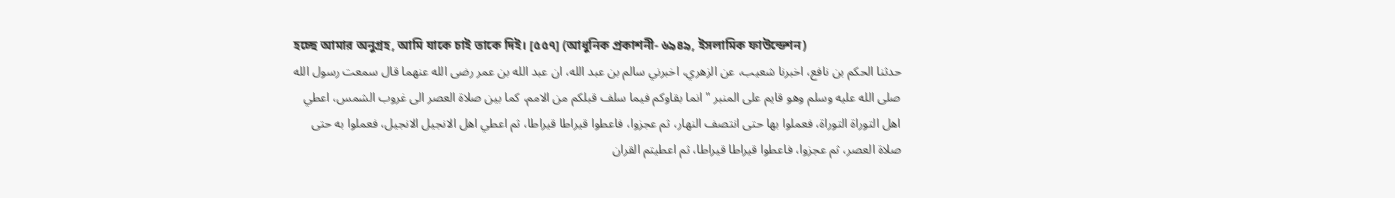হচ্ছে আমার অনুগ্রহ, আমি যাকে চাই তাকে দিই। [৫৫৭] (আধুনিক প্রকাশনী- ৬৯৪৯, ইসলামিক ফাউন্ডেশন)
حدثنا الحكم بن نافع، اخبرنا شعيب، عن الزهري، اخبرني سالم بن عبد الله، ان عبد الله بن عمر رضى الله عنهما قال سمعت رسول الله صلى الله عليه وسلم وهو قايم على المنبر " انما بقاوكم فيما سلف قبلكم من الامم، كما بين صلاة العصر الى غروب الشمس، اعطي اهل التوراة التوراة، فعملوا بها حتى انتصف النهار، ثم عجزوا، فاعطوا قيراطا قيراطا، ثم اعطي اهل الانجيل الانجيل، فعملوا به حتى صلاة العصر، ثم عجزوا، فاعطوا قيراطا قيراطا، ثم اعطيتم القران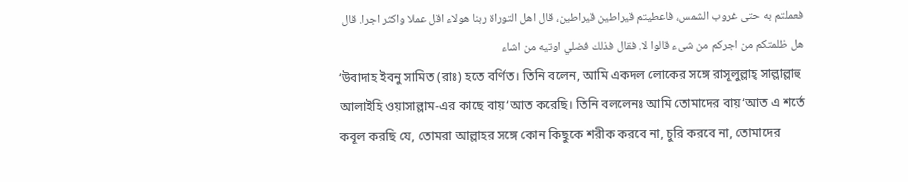فعملتم به حتى غروب الشمس، فاعطيتم قيراطين قيراطين، قال اهل التوراة ربنا هولاء اقل عملا واكثر اجرا. قال هل ظلمتكم من اجركم من شىء قالوا لا. فقال فذلك فضلي اوتيه من اشاء
‘উবাদাহ ইবনু সামিত (রাঃ) হতে বর্ণিত। তিনি বলেন, আমি একদল লোকের সঙ্গে রাসূলুল্লাহ্ সাল্লাল্লাহু আলাইহি ওয়াসাল্লাম-এর কাছে বায়‘আত করেছি। তিনি বললেনঃ আমি তোমাদের বায়‘আত এ শর্তে কবূল করছি যে, তোমরা আল্লাহর সঙ্গে কোন কিছুকে শরীক করবে না, চুরি করবে না, তোমাদের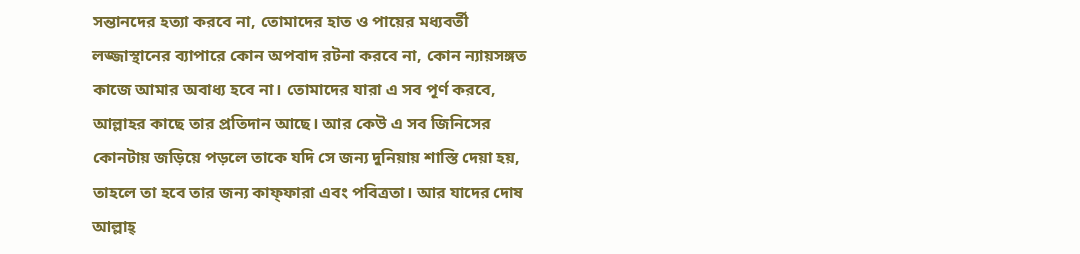সন্তানদের হত্যা করবে না, তোমাদের হাত ও পায়ের মধ্যবর্তী লজ্জাস্থানের ব্যাপারে কোন অপবাদ রটনা করবে না, কোন ন্যায়সঙ্গত কাজে আমার অবাধ্য হবে না। তোমাদের যারা এ সব পূর্ণ করবে, আল্লাহর কাছে তার প্রতিদান আছে। আর কেউ এ সব জিনিসের কোনটায় জড়িয়ে পড়লে তাকে যদি সে জন্য দুনিয়ায় শাস্তি দেয়া হয়, তাহলে তা হবে তার জন্য কাফ্ফারা এবং পবিত্রতা। আর যাদের দোষ আল্লাহ্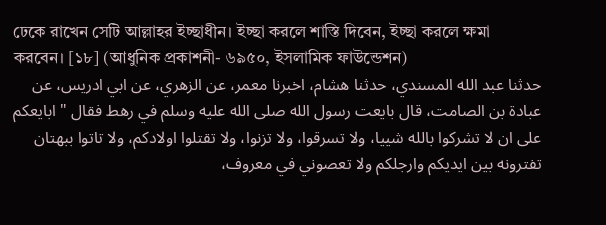ঢেকে রাখেন সেটি আল্লাহর ইচ্ছাধীন। ইচ্ছা করলে শাস্তি দিবেন, ইচ্ছা করলে ক্ষমা করবেন। [১৮] (আধুনিক প্রকাশনী- ৬৯৫০, ইসলামিক ফাউন্ডেশন)
حدثنا عبد الله المسندي، حدثنا هشام، اخبرنا معمر، عن الزهري، عن ابي ادريس، عن عبادة بن الصامت، قال بايعت رسول الله صلى الله عليه وسلم في رهط فقال " ابايعكم على ان لا تشركوا بالله شييا، ولا تسرقوا، ولا تزنوا، ولا تقتلوا اولادكم، ولا تاتوا ببهتان تفترونه بين ايديكم وارجلكم ولا تعصوني في معروف،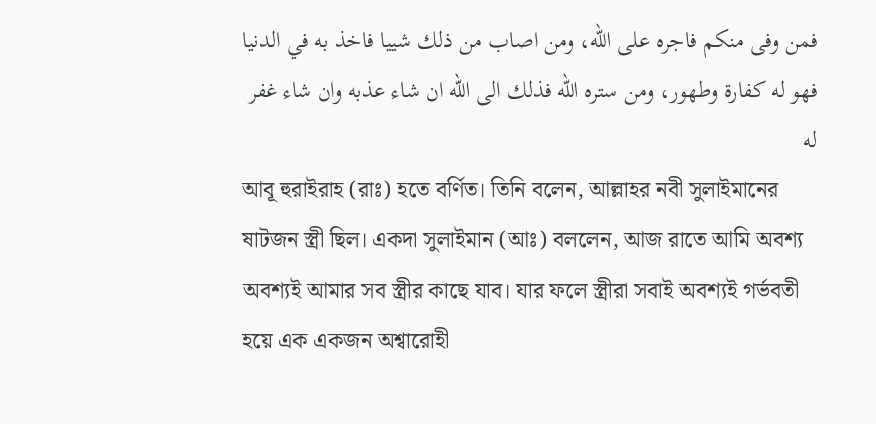فمن وفى منكم فاجره على الله، ومن اصاب من ذلك شييا فاخذ به في الدنيا فهو له كفارة وطهور، ومن ستره الله فذلك الى الله ان شاء عذبه وان شاء غفر له
আবূ হুরাইরাহ (রাঃ) হতে বর্ণিত। তিনি বলেন, আল্লাহর নবী সুলাইমানের ষাটজন স্ত্রী ছিল। একদা সুলাইমান (আঃ) বললেন, আজ রাতে আমি অবশ্য অবশ্যই আমার সব স্ত্রীর কাছে যাব। যার ফলে স্ত্রীরা সবাই অবশ্যই গর্ভবতী হয়ে এক একজন অশ্বারোহী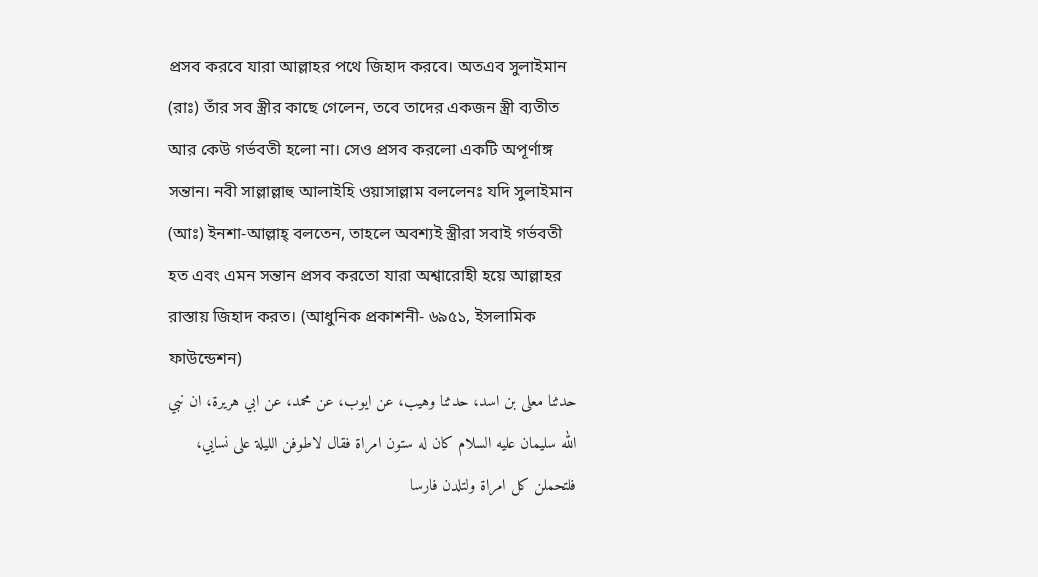প্রসব করবে যারা আল্লাহর পথে জিহাদ করবে। অতএব সুলাইমান (রাঃ) তাঁর সব স্ত্রীর কাছে গেলেন, তবে তাদের একজন স্ত্রী ব্যতীত আর কেউ গর্ভবতী হলো না। সেও প্রসব করলো একটি অপূর্ণাঙ্গ সন্তান। নবী সাল্লাল্লাহু আলাইহি ওয়াসাল্লাম বললেনঃ যদি সুলাইমান (আঃ) ইনশা-আল্লাহ্ বলতেন, তাহলে অবশ্যই স্ত্রীরা সবাই গর্ভবতী হত এবং এমন সন্তান প্রসব করতো যারা অশ্বারোহী হয়ে আল্লাহর রাস্তায় জিহাদ করত। (আধুনিক প্রকাশনী- ৬৯৫১, ইসলামিক ফাউন্ডেশন)
حدثنا معلى بن اسد، حدثنا وهيب، عن ايوب، عن محمد، عن ابي هريرة، ان نبي الله سليمان عليه السلام كان له ستون امراة فقال لاطوفن الليلة على نسايي، فلتحملن كل امراة ولتلدن فارسا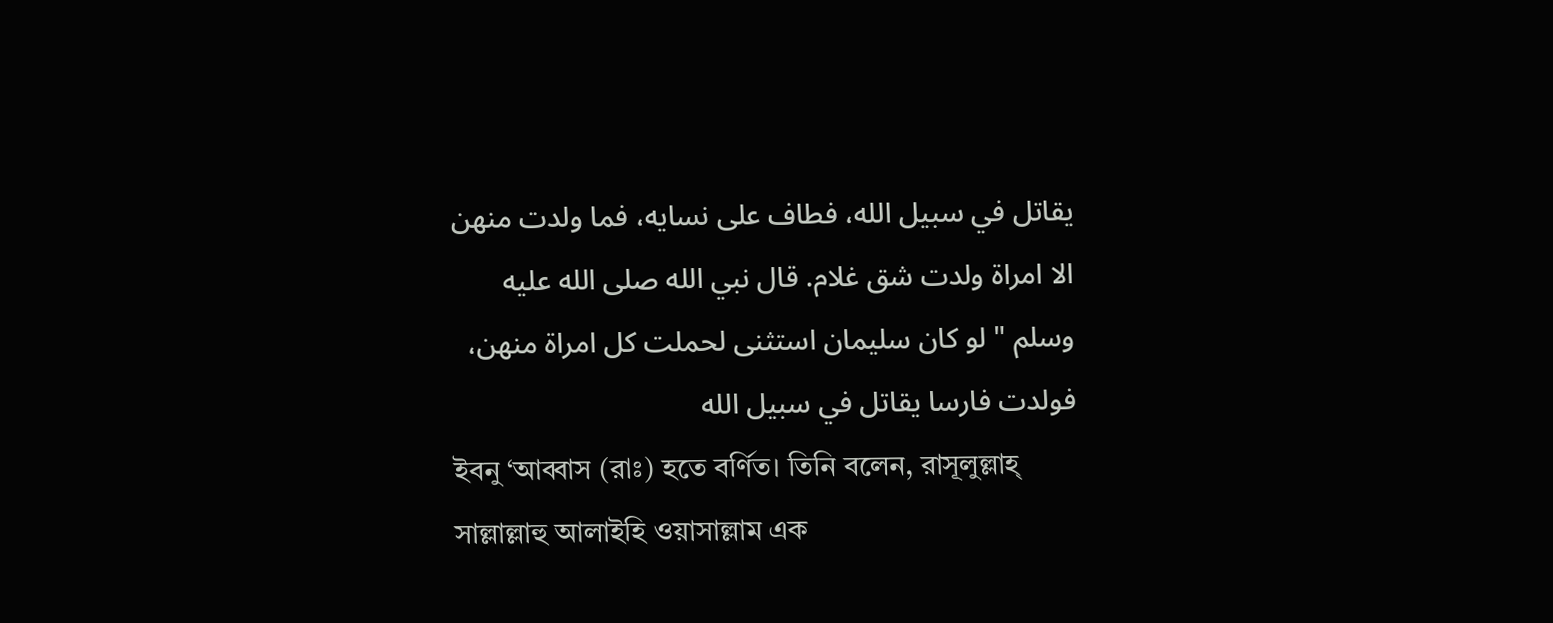يقاتل في سبيل الله، فطاف على نسايه، فما ولدت منهن الا امراة ولدت شق غلام. قال نبي الله صلى الله عليه وسلم " لو كان سليمان استثنى لحملت كل امراة منهن، فولدت فارسا يقاتل في سبيل الله
ইবনু ‘আব্বাস (রাঃ) হতে বর্ণিত। তিনি বলেন, রাসূলুল্লাহ্ সাল্লাল্লাহু আলাইহি ওয়াসাল্লাম এক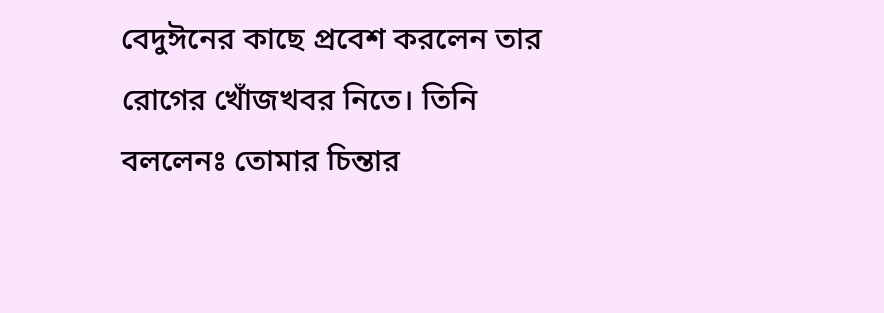বেদুঈনের কাছে প্রবেশ করলেন তার রোগের খোঁজখবর নিতে। তিনি বললেনঃ তোমার চিন্তার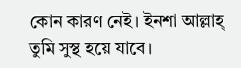কোন কারণ নেই। ইনশা আল্লাহ্ তুমি সুস্থ হয়ে যাবে।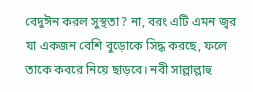বেদুঈন করল সুস্থতা? না, বরং এটি এমন জ্বর যা একজন বেশি বুড়োকে সিদ্ধ করছে, ফলে তাকে কবরে নিয়ে ছাড়বে। নবী সাল্লাল্লাহু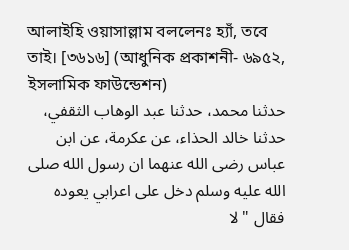আলাইহি ওয়াসাল্লাম বললেনঃ হ্যাঁ, তবে তাই। [৩৬১৬] (আধুনিক প্রকাশনী- ৬৯৫২, ইসলামিক ফাউন্ডেশন)
حدثنا محمد، حدثنا عبد الوهاب الثقفي، حدثنا خالد الحذاء، عن عكرمة، عن ابن عباس رضى الله عنهما ان رسول الله صلى الله عليه وسلم دخل على اعرابي يعوده فقال " لا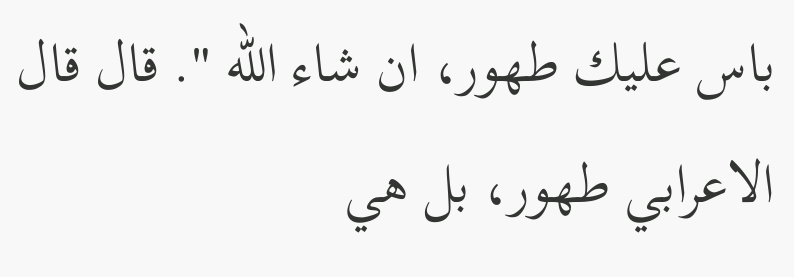باس عليك طهور، ان شاء الله ". قال قال الاعرابي طهور، بل هي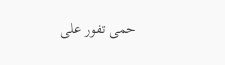حمى تفور على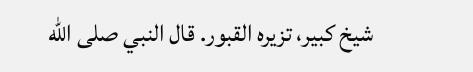شيخ كبير، تزيره القبور. قال النبي صلى الله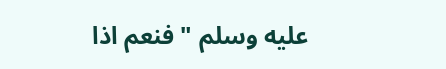عليه وسلم " فنعم اذا